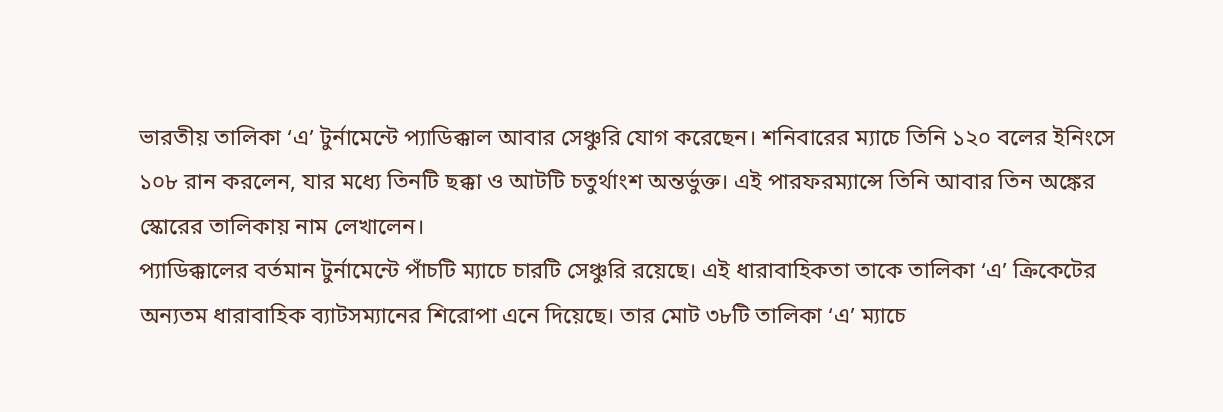ভারতীয় তালিকা ‘এ’ টুর্নামেন্টে প্যাডিক্কাল আবার সেঞ্চুরি যোগ করেছেন। শনিবারের ম্যাচে তিনি ১২০ বলের ইনিংসে ১০৮ রান করলেন, যার মধ্যে তিনটি ছক্কা ও আটটি চতুর্থাংশ অন্তর্ভুক্ত। এই পারফরম্যান্সে তিনি আবার তিন অঙ্কের স্কোরের তালিকায় নাম লেখালেন।
প্যাডিক্কালের বর্তমান টুর্নামেন্টে পাঁচটি ম্যাচে চারটি সেঞ্চুরি রয়েছে। এই ধারাবাহিকতা তাকে তালিকা ‘এ’ ক্রিকেটের অন্যতম ধারাবাহিক ব্যাটসম্যানের শিরোপা এনে দিয়েছে। তার মোট ৩৮টি তালিকা ‘এ’ ম্যাচে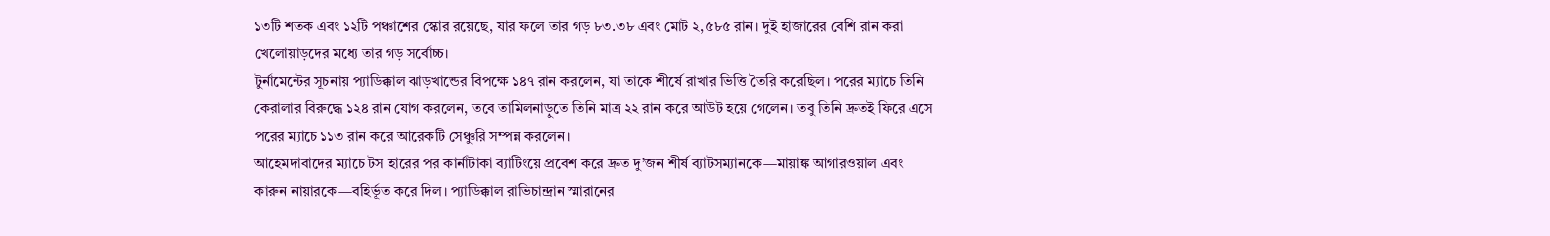১৩টি শতক এবং ১২টি পঞ্চাশের স্কোর রয়েছে, যার ফলে তার গড় ৮৩.৩৮ এবং মোট ২,৫৮৫ রান। দুই হাজারের বেশি রান করা খেলোয়াড়দের মধ্যে তার গড় সর্বোচ্চ।
টুর্নামেন্টের সূচনায় প্যাডিক্কাল ঝাড়খান্ডের বিপক্ষে ১৪৭ রান করলেন, যা তাকে শীর্ষে রাখার ভিত্তি তৈরি করেছিল। পরের ম্যাচে তিনি কেরালার বিরুদ্ধে ১২৪ রান যোগ করলেন, তবে তামিলনাড়ুতে তিনি মাত্র ২২ রান করে আউট হয়ে গেলেন। তবু তিনি দ্রুতই ফিরে এসে পরের ম্যাচে ১১৩ রান করে আরেকটি সেঞ্চুরি সম্পন্ন করলেন।
আহেমদাবাদের ম্যাচে টস হারের পর কার্নাটাকা ব্যাটিংয়ে প্রবেশ করে দ্রুত দু’জন শীর্ষ ব্যাটসম্যানকে—মায়াঙ্ক আগারওয়াল এবং কারুন নায়ারকে—বহির্ভূত করে দিল। প্যাডিক্কাল রাভিচান্দ্রান স্মারানের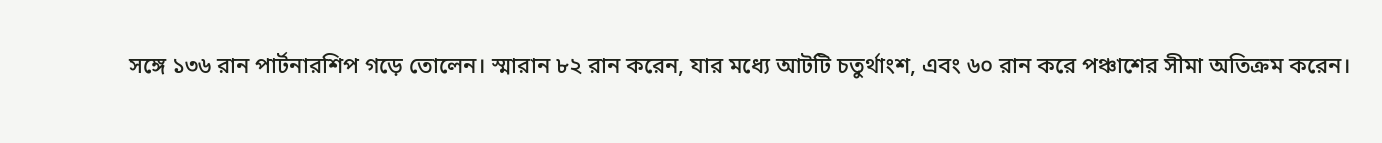সঙ্গে ১৩৬ রান পার্টনারশিপ গড়ে তোলেন। স্মারান ৮২ রান করেন, যার মধ্যে আটটি চতুর্থাংশ, এবং ৬০ রান করে পঞ্চাশের সীমা অতিক্রম করেন।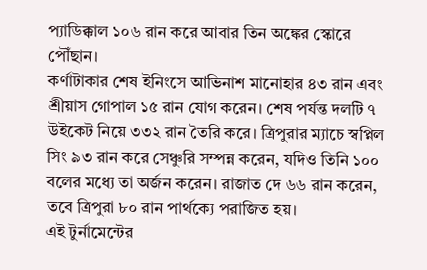প্যাডিক্কাল ১০৬ রান করে আবার তিন অঙ্কের স্কোরে পৌঁছান।
কর্ণাটাকার শেষ ইনিংসে আভিনাশ মানোহার ৪৩ রান এবং শ্রীয়াস গোপাল ১৫ রান যোগ করেন। শেষ পর্যন্ত দলটি ৭ উইকেট নিয়ে ৩৩২ রান তৈরি করে। ত্রিপুরার ম্যাচে স্বপ্নিল সিং ৯৩ রান করে সেঞ্চুরি সম্পন্ন করেন, যদিও তিনি ১০০ বলের মধ্যে তা অর্জন করেন। রাজাত দে ৬৬ রান করেন, তবে ত্রিপুরা ৮০ রান পার্থক্যে পরাজিত হয়।
এই টুর্নামেন্টের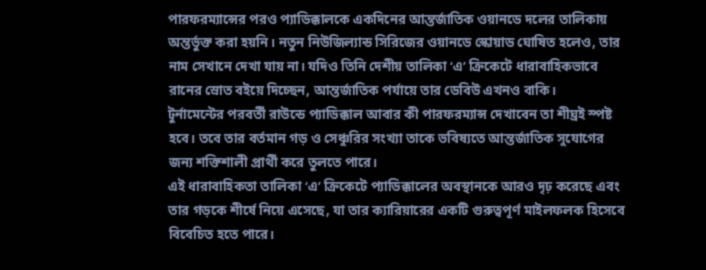পারফরম্যান্সের পরও প্যাডিক্কালকে একদিনের আন্তর্জাতিক ওয়ানডে দলের তালিকায় অন্তর্ভুক্ত করা হয়নি। নতুন নিউজিল্যান্ড সিরিজের ওয়ানডে স্কোয়াড ঘোষিত হলেও, তার নাম সেখানে দেখা যায় না। যদিও তিনি দেশীয় তালিকা ‘এ’ ক্রিকেটে ধারাবাহিকভাবে রানের স্রোত বইয়ে দিচ্ছেন, আন্তর্জাতিক পর্যায়ে তার ডেবিউ এখনও বাকি।
টুর্নামেন্টের পরবর্তী রাউন্ডে প্যাডিক্কাল আবার কী পারফরম্যান্স দেখাবেন তা শীঘ্রই স্পষ্ট হবে। তবে তার বর্তমান গড় ও সেঞ্চুরির সংখ্যা তাকে ভবিষ্যতে আন্তর্জাতিক সুযোগের জন্য শক্তিশালী প্রার্থী করে তুলতে পারে।
এই ধারাবাহিকতা তালিকা ‘এ’ ক্রিকেটে প্যাডিক্কালের অবস্থানকে আরও দৃঢ় করেছে এবং তার গড়কে শীর্ষে নিয়ে এসেছে, যা তার ক্যারিয়ারের একটি গুরুত্বপূর্ণ মাইলফলক হিসেবে বিবেচিত হতে পারে।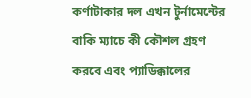কর্ণাটাকার দল এখন টুর্নামেন্টের বাকি ম্যাচে কী কৌশল গ্রহণ করবে এবং প্যাডিক্কালের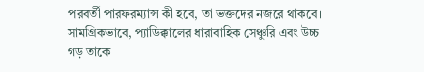পরবর্তী পারফরম্যান্স কী হবে, তা ভক্তদের নজরে থাকবে।
সামগ্রিকভাবে, প্যাডিক্কালের ধারাবাহিক সেঞ্চুরি এবং উচ্চ গড় তাকে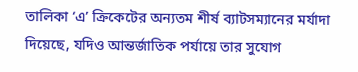তালিকা ‘এ’ ক্রিকেটের অন্যতম শীর্ষ ব্যাটসম্যানের মর্যাদা দিয়েছে, যদিও আন্তর্জাতিক পর্যায়ে তার সুযোগ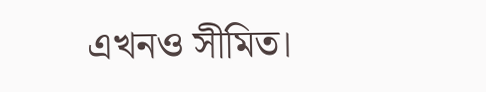এখনও সীমিত।